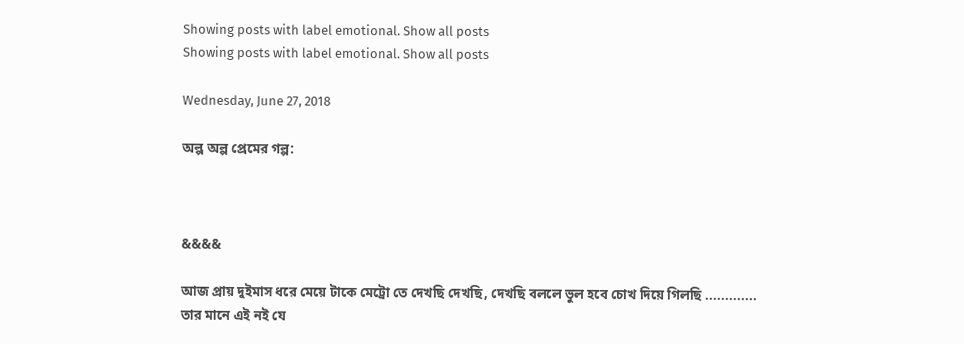Showing posts with label emotional. Show all posts
Showing posts with label emotional. Show all posts

Wednesday, June 27, 2018

অল্প অল্প প্রেমের গল্প:



&&&&

আজ প্রায় দুইমাস ধরে মেয়ে টাকে মেট্রো তে দেখছি দেখছি, দেখছি বললে ভুল হবে চোখ দিয়ে গিলছি ............. তার মানে এই নই যে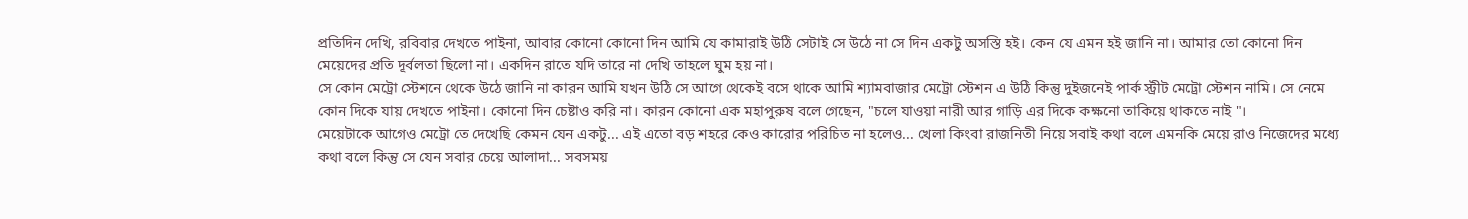প্রতিদিন দেখি, রবিবার দেখতে পাইনা, আবার কোনো কোনো দিন আমি যে কামারাই উঠি সেটাই সে উঠে না সে দিন একটু অসস্তি হই। কেন যে এমন হই জানি না। আমার তো কোনো দিন মেয়েদের প্রতি দূর্বলতা ছিলো না। একদিন রাতে যদি তারে না দেখি তাহলে ঘুম হয় না।
সে কোন মেট্রো স্টেশনে থেকে উঠে জানি না কারন আমি যখন উঠি সে আগে থেকেই বসে থাকে আমি শ্যামবাজার মেট্রো স্টেশন এ উঠি কিন্তু দুইজনেই পার্ক স্ট্রীট মেট্রো স্টেশন নামি। সে নেমে কোন দিকে যায় দেখতে পাইনা। কোনো দিন চেষ্টাও করি না। কারন কোনো এক মহাপুরুষ বলে গেছেন, "চলে যাওয়া নারী আর গাড়ি এর দিকে কক্ষনো তাকিয়ে থাকতে নাই "।
মেয়েটাকে আগেও মেট্রো তে দেখেছি কেমন যেন একটু... এই এতো বড় শহরে কেও কারোর পরিচিত না হলেও... খেলা কিংবা রাজনিতী নিয়ে সবাই কথা বলে এমনকি মেয়ে রাও নিজেদের মধ্যে কথা বলে কিন্তু সে যেন সবার চেয়ে আলাদা... সবসময়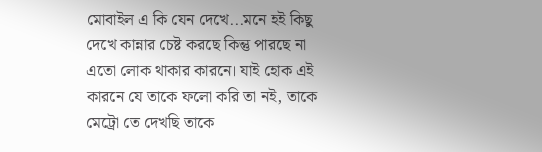মোবাইল এ কি যেন দেখে...মনে হই কিছু দেখে কান্নার চেষ্ট করছে কিন্তু পারছে না এতো লোক থাকার কারনে। যাই হোক এই কারনে যে তাকে ফলো করি তা নই, তাকে মেট্রো তে দেখছি তাকে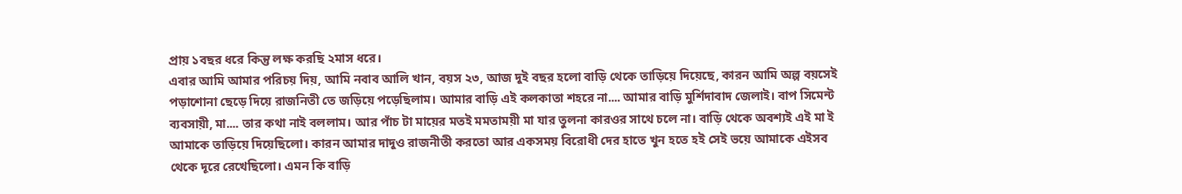প্রায় ১বছর ধরে কিন্তু লক্ষ করছি ২মাস ধরে।
এবার আমি আমার পরিচয় দিয়, আমি নবাব আলি খান, বয়স ২৩, আজ দুই বছর হলো বাড়ি থেকে তাড়িয়ে দিয়েছে, কারন আমি অল্প বয়সেই পড়াশোনা ছেড়ে দিয়ে রাজনিতী তে জড়িয়ে পড়েছিলাম। আমার বাড়ি এই কলকাতা শহরে না.... আমার বাড়ি মুর্শিদাবাদ জেলাই। বাপ সিমেন্ট ব্যবসায়ী, মা.... তার কথা নাই বললাম। আর পাঁচ টা মায়ের মতই মমতাময়ী মা যার তুলনা কারওর সাথে চলে না। বাড়ি থেকে অবশ্যই এই মা ই আমাকে তাড়িয়ে দিয়েছিলো। কারন আমার দাদুও রাজনীতী করতো আর একসময় বিরোধী দের হাতে খুন হতে হই সেই ভয়ে আমাকে এইসব থেকে দূরে রেখেছিলো। এমন কি বাড়ি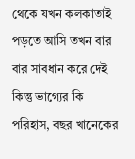থেকে যখন কলকাতাই পড়তে আসি তখন বার বার সাবধান করে দেই কিন্তু ভাগ্যের কি পরিহাস, বছর খানেকের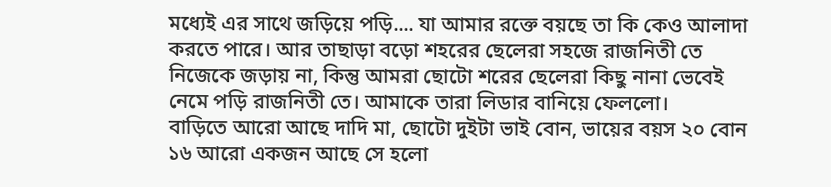মধ্যেই এর সাথে জড়িয়ে পড়ি.... যা আমার রক্তে বয়ছে তা কি কেও আলাদা করতে পারে। আর তাছাড়া বড়ো শহরের ছেলেরা সহজে রাজনিতী তে নিজেকে জড়ায় না, কিন্তু আমরা ছোটো শরের ছেলেরা কিছু নানা ভেবেই নেমে পড়ি রাজনিতী তে। আমাকে তারা লিডার বানিয়ে ফেললো।
বাড়িতে আরো আছে দাদি মা, ছোটো দুইটা ভাই বোন, ভায়ের বয়স ২০ বোন ১৬ আরো একজন আছে সে হলো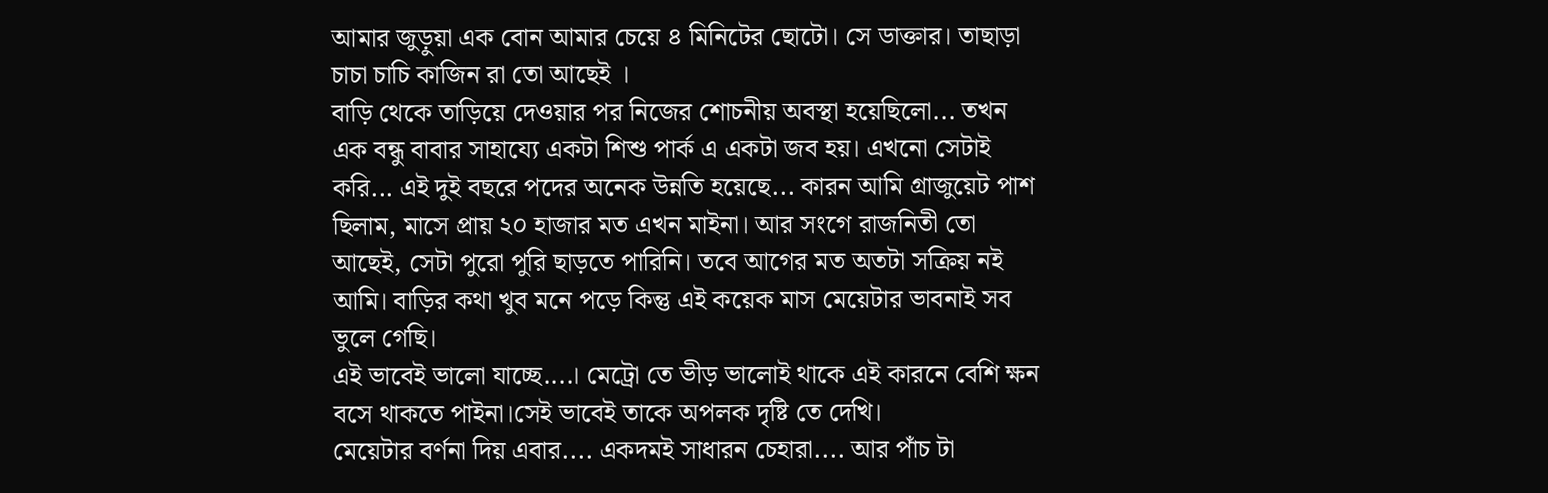আমার জুড়ুয়া এক বোন আমার চেয়ে ৪ মিনিটের ছোটো। সে ডাক্তার। তাছাড়া চাচা চাচি কাজিন রা তো আছেই ।
বাড়ি থেকে তাড়িয়ে দেওয়ার পর নিজের শোচনীয় অবস্থা হয়েছিলো... তখন এক বন্ধু বাবার সাহায্যে একটা শিশু পার্ক এ একটা জব হয়। এখনো সেটাই করি... এই দুই বছরে পদের অনেক উন্নতি হয়েছে... কারন আমি গ্রাজুয়েট পাশ ছিলাম, মাসে প্রায় ২০ হাজার মত এখন মাইনা। আর সংগে রাজনিতী তো আছেই, সেটা পুরো পুরি ছাড়তে পারিনি। তবে আগের মত অতটা সক্রিয় নই আমি। বাড়ির কথা খুব মনে পড়ে কিন্তু এই কয়েক মাস মেয়েটার ভাবনাই সব ভুলে গেছি।
এই ভাবেই ভালো যাচ্ছে....। মেট্রো তে ভীড় ভালোই থাকে এই কারনে বেশি ক্ষন বসে থাকতে পাইনা।সেই ভাবেই তাকে অপলক দৃষ্টি তে দেখি।
মেয়েটার বর্ণনা দিয় এবার.... একদমই সাধারন চেহারা.... আর পাঁচ টা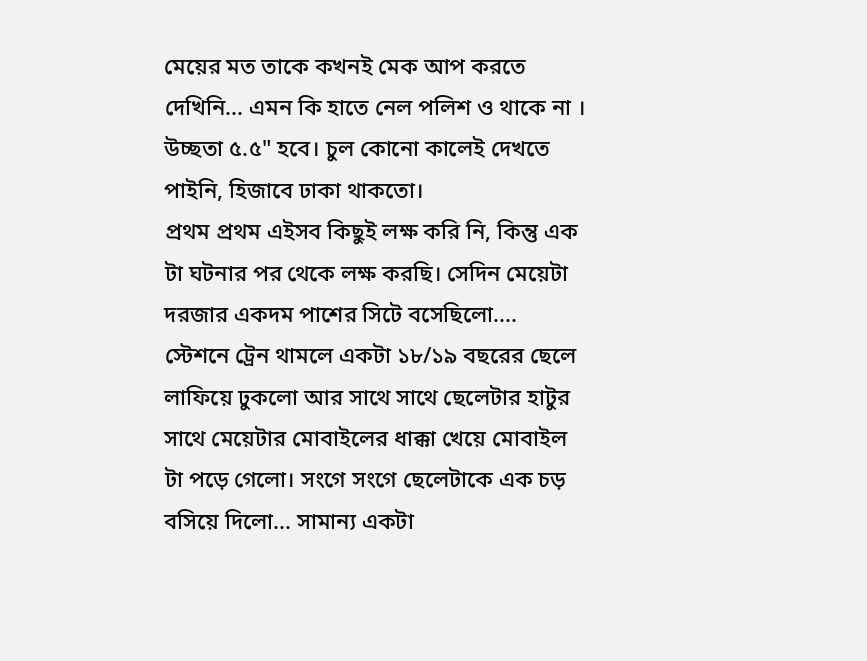মেয়ের মত তাকে কখনই মেক আপ করতে দেখিনি... এমন কি হাতে নেল পলিশ ও থাকে না । উচ্ছতা ৫.৫" হবে। চুল কোনো কালেই দেখতে পাইনি, হিজাবে ঢাকা থাকতো।
প্রথম প্রথম এইসব কিছুই লক্ষ করি নি, কিন্তু এক টা ঘটনার পর থেকে লক্ষ করছি। সেদিন মেয়েটা দরজার একদম পাশের সিটে বসেছিলো.... স্টেশনে ট্রেন থামলে একটা ১৮/১৯ বছরের ছেলে লাফিয়ে ঢুকলো আর সাথে সাথে ছেলেটার হাটুর সাথে মেয়েটার মোবাইলের ধাক্কা খেয়ে মোবাইল টা পড়ে গেলো। সংগে সংগে ছেলেটাকে এক চড় বসিয়ে দিলো... সামান্য একটা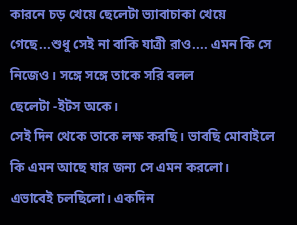কারনে চড় খেয়ে ছেলেটা ভ্যাবাচাকা খেয়ে গেছে...শুধু সেই না বাকি যাত্রী রাও.... এমন কি সে নিজেও। সঙ্গে সঙ্গে তাকে সরি বলল
ছেলেটা -ইটস অকে।
সেই দিন থেকে তাকে লক্ষ করছি। ভাবছি মোবাইলে কি এমন আছে যার জন্য সে এমন করলো।
এভাবেই চলছিলো। একদিন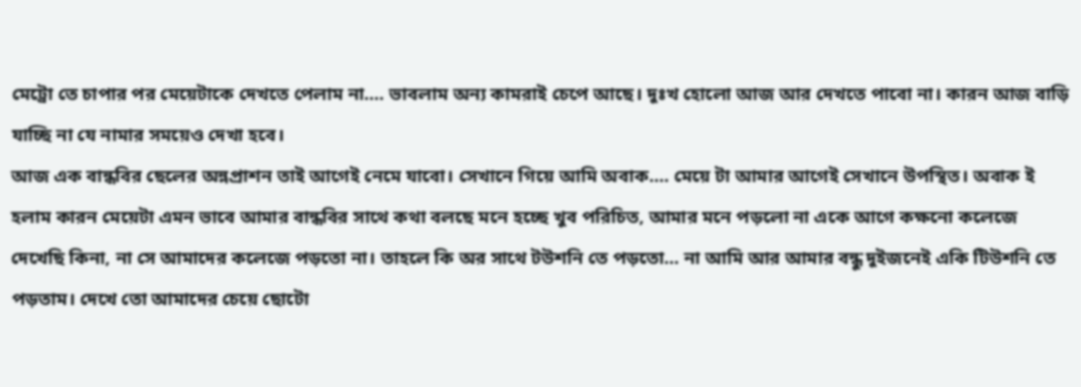মেট্রো তে চাপার পর মেয়েটাকে দেখতে পেলাম না.... ভাবলাম অন্য কামরাই চেপে আছে। দুঃখ হোলো আজ আর দেখতে পাবো না। কারন আজ বাড়ি যাচ্ছি না যে নামার সময়েও দেখা হবে।
আজ এক বান্ধবির ছেলের অন্নপ্রাশন তাই আগেই নেমে যাবো। সেখানে গিয়ে আমি অবাক.... মেয়ে টা আমার আগেই সেখানে উপস্থিত। অবাক ই হলাম কারন মেয়েটা এমন ভাবে আমার বান্ধবির সাথে কথা বলছে মনে হচ্ছে খুব পরিচিত, আমার মনে পড়লো না একে আগে কক্ষনো কলেজে দেখেছি কিনা, না সে আমাদের কলেজে পড়তো না। তাহলে কি অর সাথে টউশনি তে পড়তো... না আমি আর আমার বন্ধু দুইজনেই একি টিউশনি তে পড়তাম। দেখে তো আমাদের চেয়ে ছোটো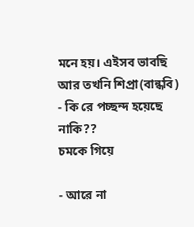মনে হয়। এইসব ভাবছি আর তখনি শিপ্রা(বান্ধবি)
- কি রে পচ্ছন্দ হয়েছে নাকি??
চমকে গিয়ে

- আরে না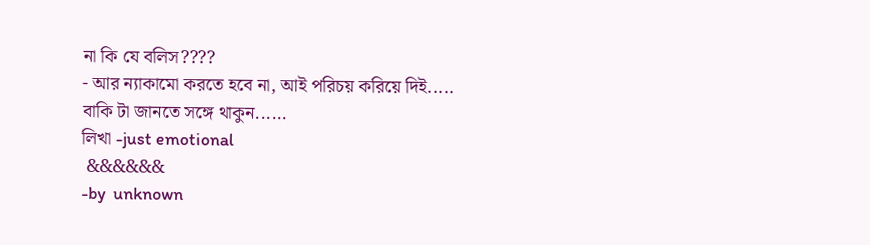না কি যে বলিস????
- আর ন্যাকামো করতে হবে না, আই পরিচয় করিয়ে দিই.....
বাকি টা জানতে সঙ্গে থাকুন......
লিখা -just emotional
 &&&&&&
-by  unknown